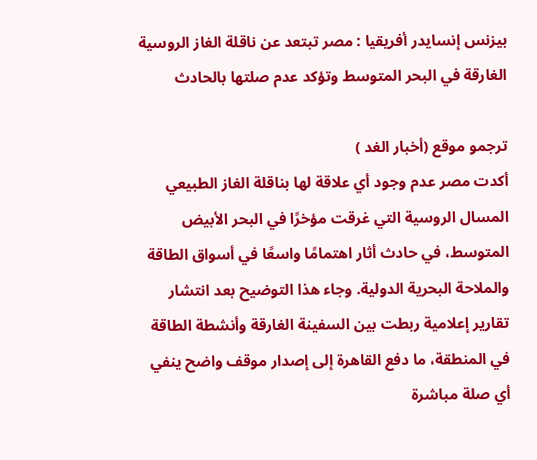بيزنس إنسايدر أفريقيا : مصر تبتعد عن ناقلة الغاز الروسية الغارقة في البحر المتوسط وتؤكد عدم صلتها بالحادث

ترجمو موقع (أخبار الغد )
أكدت مصر عدم وجود أي علاقة لها بناقلة الغاز الطبيعي المسال الروسية التي غرقت مؤخرًا في البحر الأبيض المتوسط، في حادث أثار اهتمامًا واسعًا في أسواق الطاقة والملاحة البحرية الدولية. وجاء هذا التوضيح بعد انتشار تقارير إعلامية ربطت بين السفينة الغارقة وأنشطة الطاقة في المنطقة، ما دفع القاهرة إلى إصدار موقف واضح ينفي أي صلة مباشرة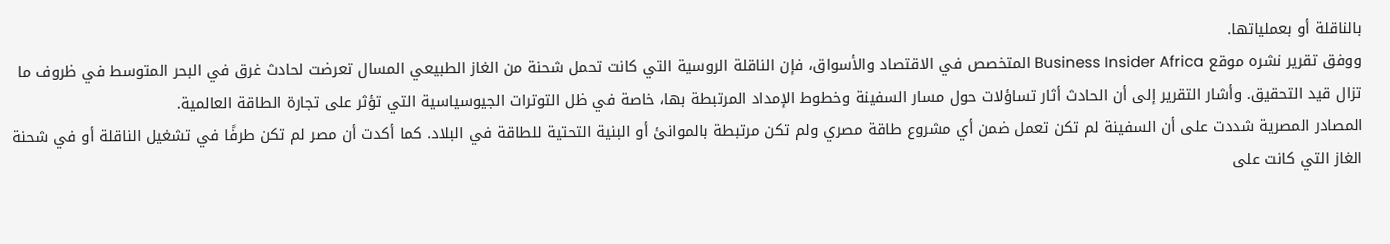بالناقلة أو بعملياتها.
ووفق تقرير نشره موقع Business Insider Africa المتخصص في الاقتصاد والأسواق، فإن الناقلة الروسية التي كانت تحمل شحنة من الغاز الطبيعي المسال تعرضت لحادث غرق في البحر المتوسط في ظروف ما تزال قيد التحقيق. وأشار التقرير إلى أن الحادث أثار تساؤلات حول مسار السفينة وخطوط الإمداد المرتبطة بها، خاصة في ظل التوترات الجيوسياسية التي تؤثر على تجارة الطاقة العالمية.
المصادر المصرية شددت على أن السفينة لم تكن تعمل ضمن أي مشروع طاقة مصري ولم تكن مرتبطة بالموانئ أو البنية التحتية للطاقة في البلاد. كما أكدت أن مصر لم تكن طرفًا في تشغيل الناقلة أو في شحنة الغاز التي كانت على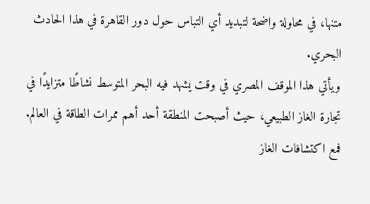متنها، في محاولة واضحة لتبديد أي التباس حول دور القاهرة في هذا الحادث البحري.
ويأتي هذا الموقف المصري في وقت يشهد فيه البحر المتوسط نشاطًا متزايدًا في تجارة الغاز الطبيعي، حيث أصبحت المنطقة أحد أهم ممرات الطاقة في العالم. فمع اكتشافات الغاز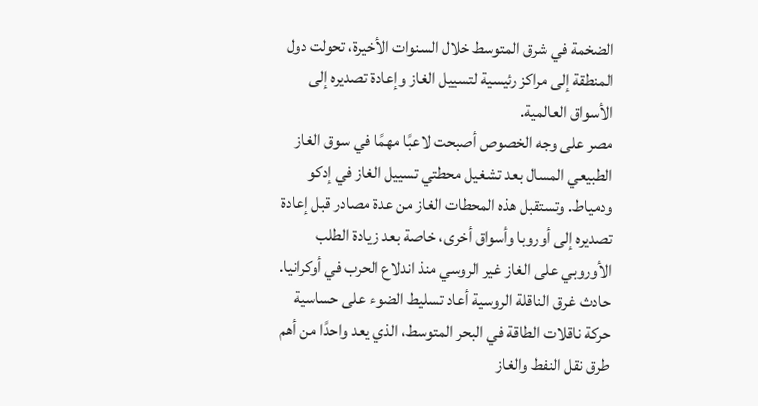الضخمة في شرق المتوسط خلال السنوات الأخيرة، تحولت دول المنطقة إلى مراكز رئيسية لتسييل الغاز وإعادة تصديره إلى الأسواق العالمية.
مصر على وجه الخصوص أصبحت لاعبًا مهمًا في سوق الغاز الطبيعي المسال بعد تشغيل محطتي تسييل الغاز في إدكو ودمياط. وتستقبل هذه المحطات الغاز من عدة مصادر قبل إعادة تصديره إلى أوروبا وأسواق أخرى، خاصة بعد زيادة الطلب الأوروبي على الغاز غير الروسي منذ اندلاع الحرب في أوكرانيا.
حادث غرق الناقلة الروسية أعاد تسليط الضوء على حساسية حركة ناقلات الطاقة في البحر المتوسط، الذي يعد واحدًا من أهم طرق نقل النفط والغاز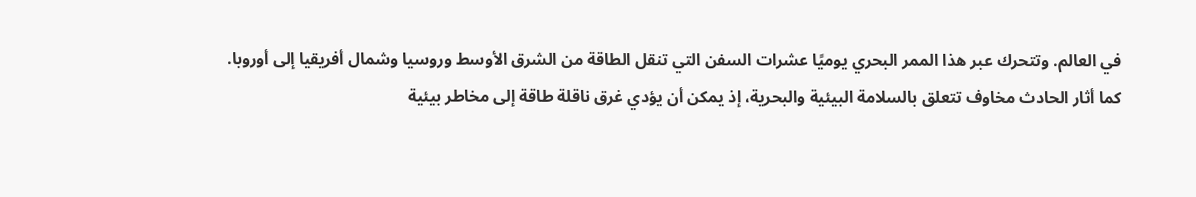في العالم. وتتحرك عبر هذا الممر البحري يوميًا عشرات السفن التي تنقل الطاقة من الشرق الأوسط وروسيا وشمال أفريقيا إلى أوروبا.
كما أثار الحادث مخاوف تتعلق بالسلامة البيئية والبحرية، إذ يمكن أن يؤدي غرق ناقلة طاقة إلى مخاطر بيئية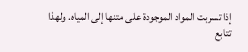إذا تسربت المواد الموجودة على متنها إلى المياه. ولهذا تتابع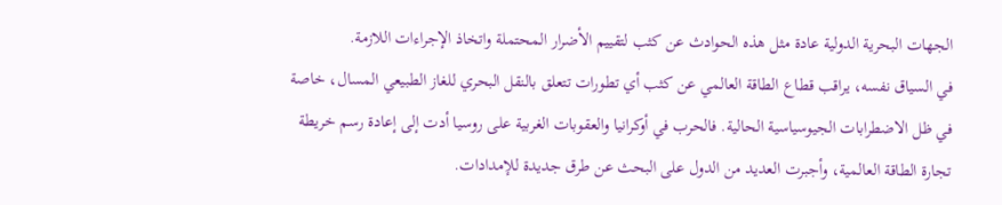الجهات البحرية الدولية عادة مثل هذه الحوادث عن كثب لتقييم الأضرار المحتملة واتخاذ الإجراءات اللازمة.
في السياق نفسه، يراقب قطاع الطاقة العالمي عن كثب أي تطورات تتعلق بالنقل البحري للغاز الطبيعي المسال، خاصة في ظل الاضطرابات الجيوسياسية الحالية. فالحرب في أوكرانيا والعقوبات الغربية على روسيا أدت إلى إعادة رسم خريطة تجارة الطاقة العالمية، وأجبرت العديد من الدول على البحث عن طرق جديدة للإمدادات.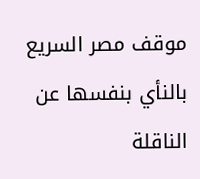موقف مصر السريع بالنأي بنفسها عن الناقلة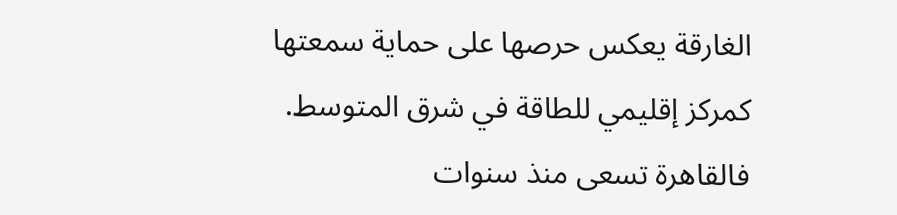الغارقة يعكس حرصها على حماية سمعتها كمركز إقليمي للطاقة في شرق المتوسط. فالقاهرة تسعى منذ سنوات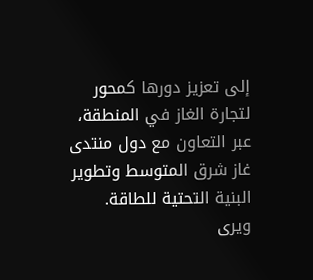إلى تعزيز دورها كمحور لتجارة الغاز في المنطقة، عبر التعاون مع دول منتدى غاز شرق المتوسط وتطوير البنية التحتية للطاقة.
ويرى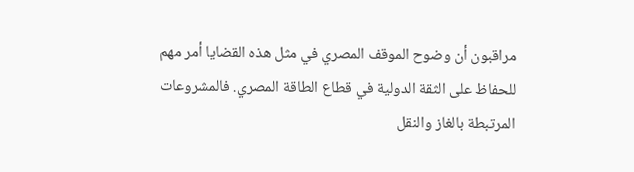مراقبون أن وضوح الموقف المصري في مثل هذه القضايا أمر مهم للحفاظ على الثقة الدولية في قطاع الطاقة المصري. فالمشروعات المرتبطة بالغاز والنقل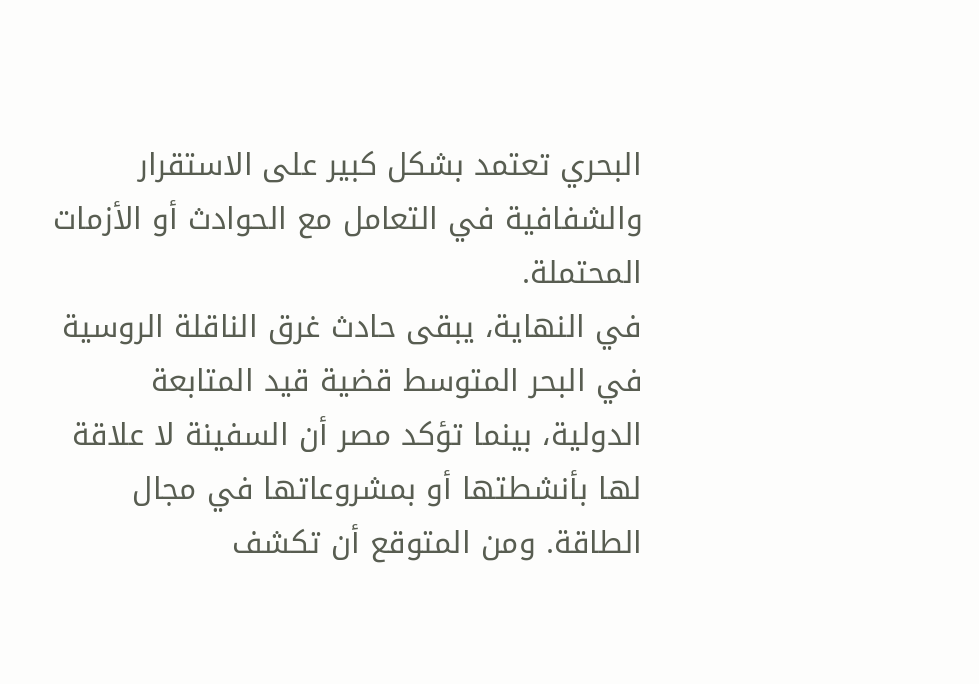البحري تعتمد بشكل كبير على الاستقرار والشفافية في التعامل مع الحوادث أو الأزمات المحتملة.
في النهاية، يبقى حادث غرق الناقلة الروسية في البحر المتوسط قضية قيد المتابعة الدولية، بينما تؤكد مصر أن السفينة لا علاقة لها بأنشطتها أو بمشروعاتها في مجال الطاقة. ومن المتوقع أن تكشف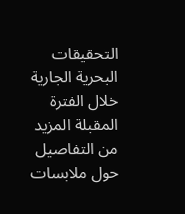التحقيقات البحرية الجارية خلال الفترة المقبلة المزيد من التفاصيل حول ملابسات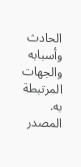الحادث وأسبابه والجهات المرتبطة به.
المصدر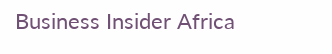Business Insider Africa